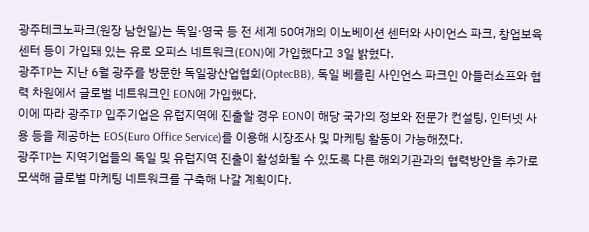광주테크노파크(원장 남헌일)는 독일·영국 등 전 세계 50여개의 이노베이션 센터와 사이언스 파크, 창업보육센터 등이 가입돼 있는 유로 오피스 네트워크(EON)에 가입했다고 3일 밝혔다.
광주TP는 지난 6월 광주를 방문한 독일광산업협회(OptecBB), 독일 베를린 사인언스 파크인 아들러쇼프와 협력 차원에서 글로벌 네트워크인 EON에 가입했다.
이에 따라 광주TP 입주기업은 유럽지역에 진출할 경우 EON이 해당 국가의 정보와 전문가 컨설팅, 인터넷 사용 등을 제공하는 EOS(Euro Office Service)를 이용해 시장조사 및 마케팅 활동이 가능해졌다.
광주TP는 지역기업들의 독일 및 유럽지역 진출이 활성화될 수 있도록 다른 해외기관과의 협력방안을 추가로 모색해 글로벌 마케팅 네트워크를 구축해 나갈 계획이다.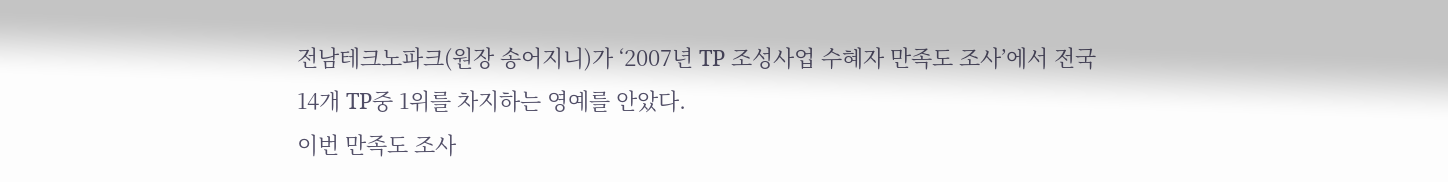전남테크노파크(원장 송어지니)가 ‘2007년 TP 조성사업 수혜자 만족도 조사’에서 전국 14개 TP중 1위를 차지하는 영예를 안았다.
이번 만족도 조사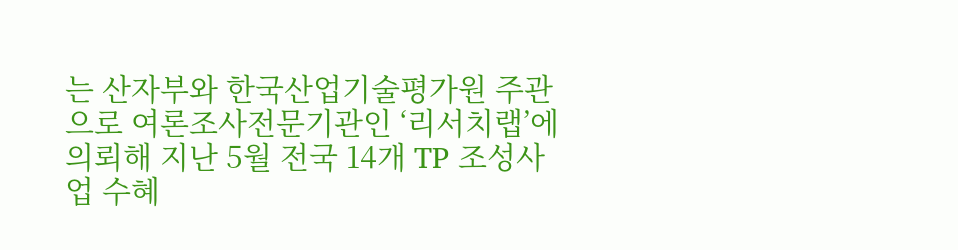는 산자부와 한국산업기술평가원 주관으로 여론조사전문기관인 ‘리서치랩’에 의뢰해 지난 5월 전국 14개 TP 조성사업 수혜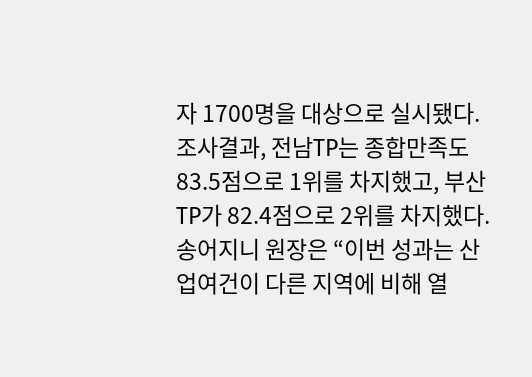자 1700명을 대상으로 실시됐다.
조사결과, 전남TP는 종합만족도 83.5점으로 1위를 차지했고, 부산TP가 82.4점으로 2위를 차지했다.
송어지니 원장은 “이번 성과는 산업여건이 다른 지역에 비해 열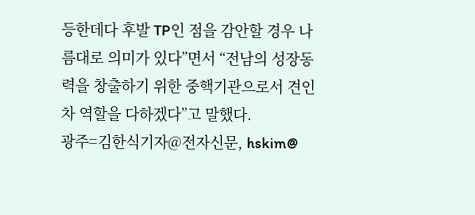등한데다 후발 TP인 점을 감안할 경우 나름대로 의미가 있다”면서 “전남의 성장동력을 창출하기 위한 중핵기관으로서 견인차 역할을 다하겠다”고 말했다.
광주=김한식기자@전자신문, hskim@